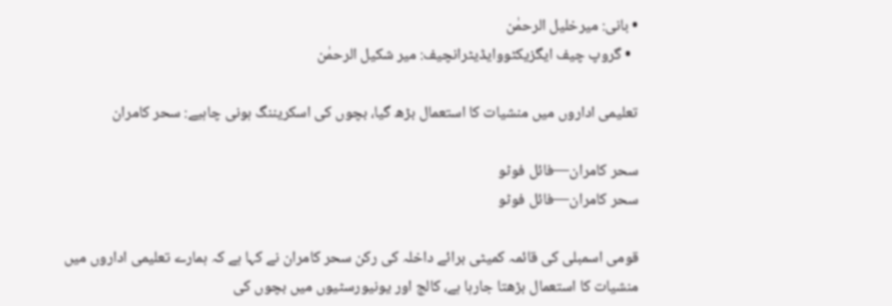• بانی: میرخلیل الرحمٰن
  • گروپ چیف ایگزیکٹووایڈیٹرانچیف: میر شکیل الرحمٰن

تعلیمی اداروں میں منشیات کا استعمال بڑھ گیا، بچوں کی اسکریننگ ہونی چاہیے: سحر کامران

سحر کامران—فائل فوٹو
سحر کامران—فائل فوٹو

قومی اسمبلی کی قائمہ کمیٹی برائے داخلہ کی رکن سحر کامران نے کہا ہے کہ ہمارے تعلیمی اداروں میں منشیات کا استعمال بڑھتا جارہا ہے، کالج اور یونیورسٹیوں میں بچوں کی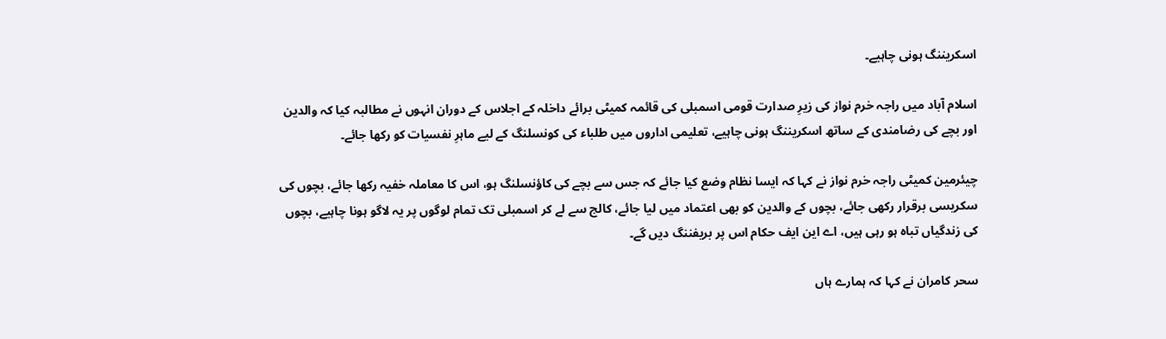اسکریننگ ہونی چاہیے۔

اسلام آباد میں راجہ خرم نواز کی زیرِ صدارت قومی اسمبلی کی قائمہ کمیٹی برائے داخلہ کے اجلاس کے دوران انہوں نے مطالبہ کیا کہ والدین اور بچے کی رضامندی کے ساتھ اسکریننگ ہونی چاہیے، تعلیمی اداروں میں طلباء کی کونسلنگ کے لیے ماہرِ نفسیات کو رکھا جائے۔

چیئرمین کمیٹی راجہ خرم نواز نے کہا کہ ایسا نظام وضع کیا جائے کہ جس سے بچے کی کاؤنسلنگ ہو، اس کا معاملہ خفیہ رکھا جائے، بچوں کی سکریسی برقرار رکھی جائے، بچوں کے والدین کو بھی اعتماد میں لیا جائے، کالج سے لے کر اسمبلی تک تمام لوگوں پر یہ لاگو ہونا چاہیے، بچوں کی زندگیاں تباہ ہو رہی ہیں، اے این ایف حکام اس پر بریفننگ دیں گے۔

سحر کامران نے کہا کہ ہمارے ہاں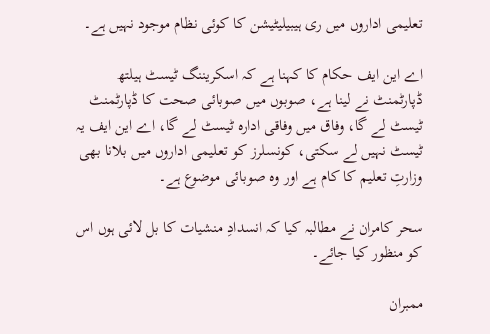تعلیمی اداروں میں ری ہیبیلیٹیشن کا کوئی نظام موجود نہیں ہے۔

اے این ایف حکام کا کہنا ہے کہ اسکریننگ ٹیسٹ ہیلتھ ڈپارٹمنٹ نے لینا ہے، صوبوں میں صوبائی صحت کا ڈپارٹمنٹ ٹیسٹ لے گا، وفاق میں وفاقی ادارہ ٹیسٹ لے گا، اے این ایف یہ ٹیسٹ نہیں لے سکتی، کونسلرز کو تعلیمی اداروں میں بلانا بھی وزارتِ تعلیم کا کام ہے اور وہ صوبائی موضوع ہے۔

سحر کامران نے مطالبہ کیا کہ انسدادِ منشیات کا بل لائی ہوں اس کو منظور کیا جائے۔

ممبران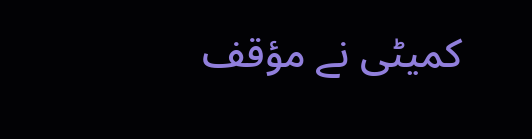کمیٹی نے مؤقف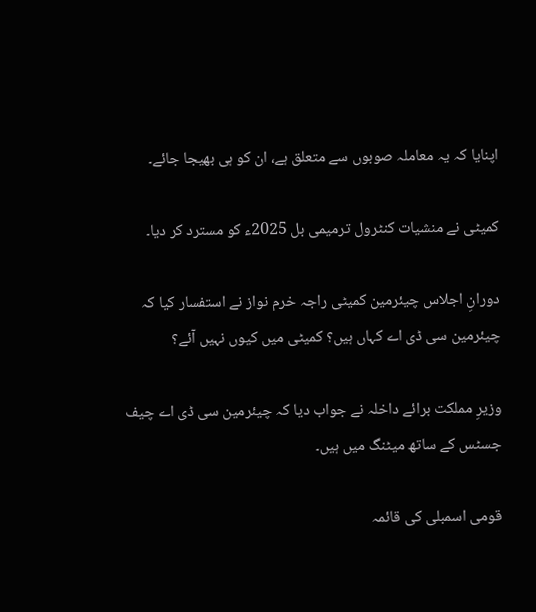اپنایا کہ یہ معاملہ صوبوں سے متعلق ہے، ان کو ہی بھیجا جائے۔

کمیٹی نے منشیات کنٹرول ترمیمی بل 2025ء کو مسترد کر دیا۔

دورانِ اجلاس چیئرمین کمیٹی راجہ خرم نواز نے استفسار کیا کہ چیئرمین سی ڈی اے کہاں ہیں؟ کمیٹی میں کیوں نہیں آئے؟

وزیرِ مملکت برائے داخلہ نے جواب دیا کہ چیئرمین سی ڈی اے چیف جسٹس کے ساتھ میٹنگ میں ہیں۔

قومی اسمبلی کی قائمہ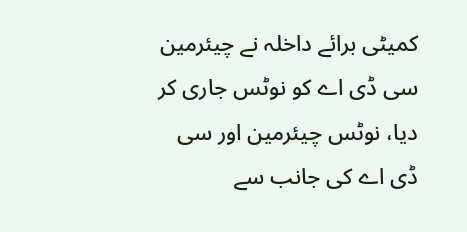کمیٹی برائے داخلہ نے چیئرمین سی ڈی اے کو نوٹس جاری کر دیا، نوٹس چیئرمین اور سی ڈی اے کی جانب سے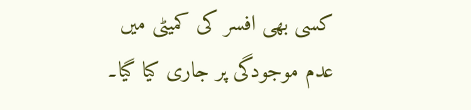کسی بھی افسر کی کمیٹی میں عدم موجودگی پر جاری کیا گیا۔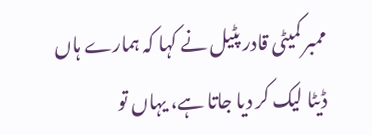ممبر کمیٹی قادر پٹیل نے کہا کہ ہمارے ہاں ڈیٹا لیک کر دیا جاتا ہے، یہاں تو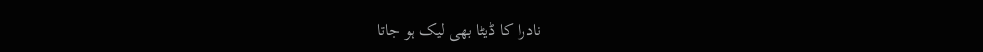نادرا کا ڈیٹا بھی لیک ہو جاتا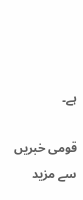ہے۔

قومی خبریں سے مزید